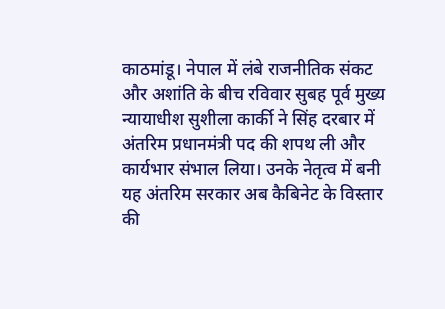काठमांडू। नेपाल में लंबे राजनीतिक संकट और अशांति के बीच रविवार सुबह पूर्व मुख्य न्यायाधीश सुशीला कार्की ने सिंह दरबार में अंतरिम प्रधानमंत्री पद की शपथ ली और कार्यभार संभाल लिया। उनके नेतृत्व में बनी यह अंतरिम सरकार अब कैबिनेट के विस्तार की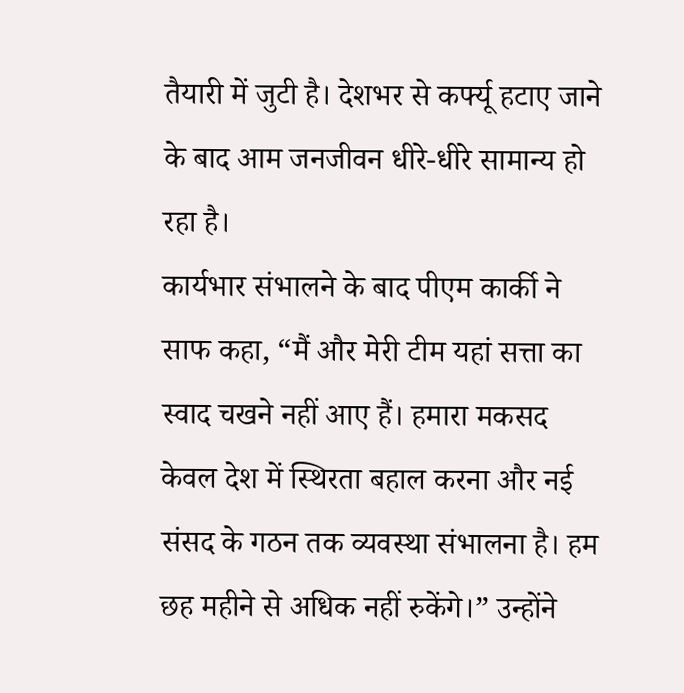तैयारी में जुटी है। देशभर से कर्फ्यू हटाए जाने के बाद आम जनजीवन धीरे-धीरे सामान्य हो रहा है।
कार्यभार संभालने के बाद पीएम कार्की ने साफ कहा, “मैं और मेरी टीम यहां सत्ता का स्वाद चखने नहीं आए हैं। हमारा मकसद केवल देश में स्थिरता बहाल करना और नई संसद के गठन तक व्यवस्था संभालना है। हम छह महीने से अधिक नहीं रुकेंगे।” उन्होंने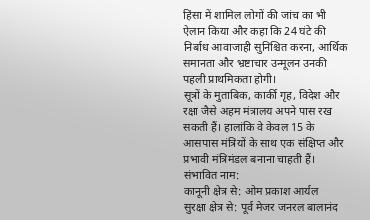हिंसा में शामिल लोगों की जांच का भी ऐलान किया और कहा कि 24 घंटे की निर्बाध आवाजाही सुनिश्चित करना, आर्थिक समानता और भ्रष्टाचार उन्मूलन उनकी पहली प्राथमिकता होगी।
सूत्रों के मुताबिक, कार्की गृह, विदेश और रक्षा जैसे अहम मंत्रालय अपने पास रख सकती हैं। हालांकि वे केवल 15 के आसपास मंत्रियों के साथ एक संक्षिप्त और प्रभावी मंत्रिमंडल बनाना चाहती हैं।
संभावित नाम:
कानूनी क्षेत्र से: ओम प्रकाश आर्यल
सुरक्षा क्षेत्र से: पूर्व मेजर जनरल बालानंद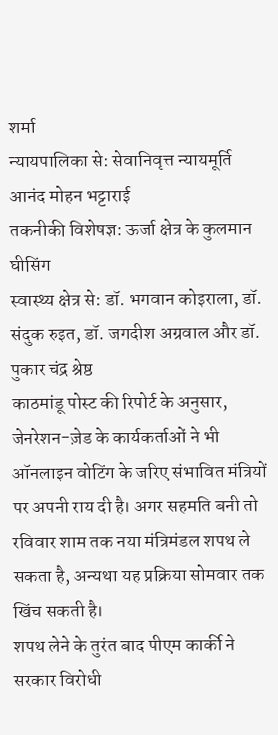शर्मा
न्यायपालिका से: सेवानिवृत्त न्यायमूर्ति आनंद मोहन भट्टाराई
तकनीकी विशेषज्ञ: ऊर्जा क्षेत्र के कुलमान घीसिंग
स्वास्थ्य क्षेत्र से: डॉ. भगवान कोइराला, डॉ. संदुक रुइत, डॉ. जगदीश अग्रवाल और डॉ. पुकार चंद्र श्रेष्ठ
काठमांडू पोस्ट की रिपोर्ट के अनुसार, जेनरेशन-ज़ेड के कार्यकर्ताओं ने भी ऑनलाइन वोटिंग के जरिए संभावित मंत्रियों पर अपनी राय दी है। अगर सहमति बनी तो रविवार शाम तक नया मंत्रिमंडल शपथ ले सकता है, अन्यथा यह प्रक्रिया सोमवार तक खिंच सकती है।
शपथ लेने के तुरंत बाद पीएम कार्की ने सरकार विरोधी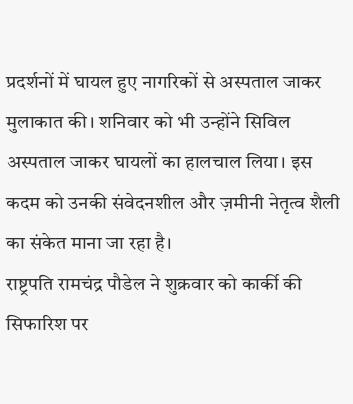प्रदर्शनों में घायल हुए नागरिकों से अस्पताल जाकर मुलाकात की। शनिवार को भी उन्होंने सिविल अस्पताल जाकर घायलों का हालचाल लिया। इस कदम को उनकी संवेदनशील और ज़मीनी नेतृत्व शैली का संकेत माना जा रहा है।
राष्ट्रपति रामचंद्र पौडेल ने शुक्रवार को कार्की की सिफारिश पर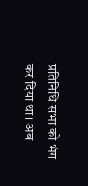प्रतिनिधि सभा को भंग कर दिया था। अब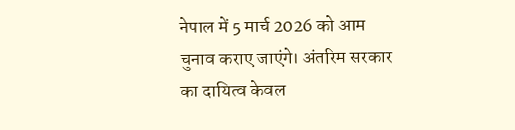नेपाल में 5 मार्च 2026 को आम चुनाव कराए जाएंगे। अंतरिम सरकार का दायित्व केवल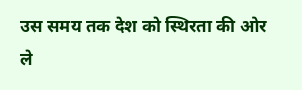उस समय तक देश को स्थिरता की ओर ले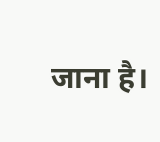जाना है।